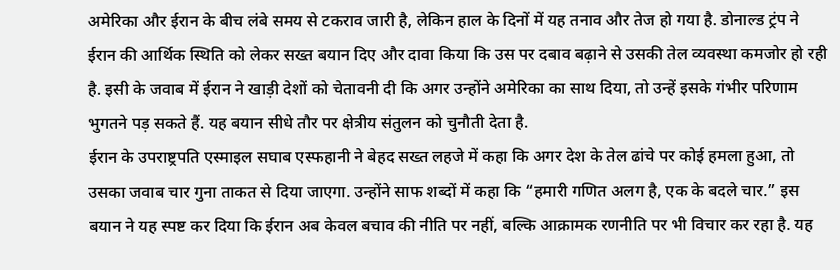अमेरिका और ईरान के बीच लंबे समय से टकराव जारी है, लेकिन हाल के दिनों में यह तनाव और तेज हो गया है. डोनाल्ड ट्रंप ने ईरान की आर्थिक स्थिति को लेकर सख्त बयान दिए और दावा किया कि उस पर दबाव बढ़ाने से उसकी तेल व्यवस्था कमजोर हो रही है. इसी के जवाब में ईरान ने खाड़ी देशों को चेतावनी दी कि अगर उन्होंने अमेरिका का साथ दिया, तो उन्हें इसके गंभीर परिणाम भुगतने पड़ सकते हैं. यह बयान सीधे तौर पर क्षेत्रीय संतुलन को चुनौती देता है.
ईरान के उपराष्ट्रपति एस्माइल सघाब एस्फहानी ने बेहद सख्त लहजे में कहा कि अगर देश के तेल ढांचे पर कोई हमला हुआ, तो उसका जवाब चार गुना ताकत से दिया जाएगा. उन्होंने साफ शब्दों में कहा कि “हमारी गणित अलग है, एक के बदले चार.” इस बयान ने यह स्पष्ट कर दिया कि ईरान अब केवल बचाव की नीति पर नहीं, बल्कि आक्रामक रणनीति पर भी विचार कर रहा है. यह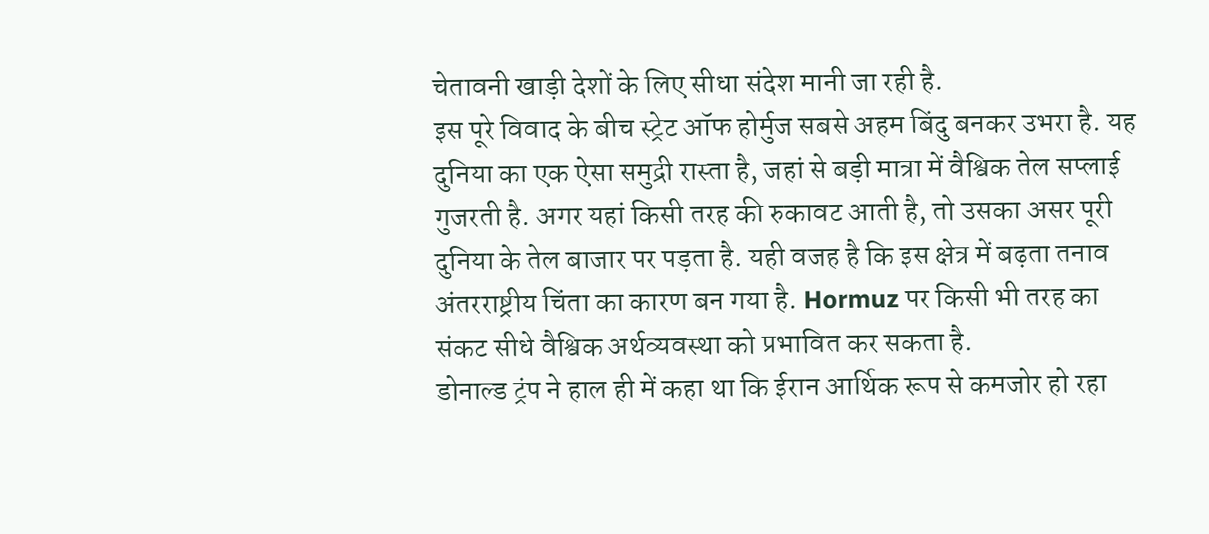चेतावनी खाड़ी देशों के लिए सीधा संदेश मानी जा रही है.
इस पूरे विवाद के बीच स्ट्रेट ऑफ होर्मुज सबसे अहम बिंदु बनकर उभरा है. यह दुनिया का एक ऐसा समुद्री रास्ता है, जहां से बड़ी मात्रा में वैश्विक तेल सप्लाई गुजरती है. अगर यहां किसी तरह की रुकावट आती है, तो उसका असर पूरी दुनिया के तेल बाजार पर पड़ता है. यही वजह है कि इस क्षेत्र में बढ़ता तनाव अंतरराष्ट्रीय चिंता का कारण बन गया है. Hormuz पर किसी भी तरह का संकट सीधे वैश्विक अर्थव्यवस्था को प्रभावित कर सकता है.
डोनाल्ड ट्रंप ने हाल ही में कहा था कि ईरान आर्थिक रूप से कमजोर हो रहा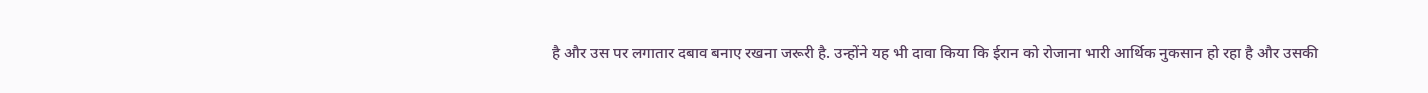है और उस पर लगातार दबाव बनाए रखना जरूरी है. उन्होंने यह भी दावा किया कि ईरान को रोजाना भारी आर्थिक नुकसान हो रहा है और उसकी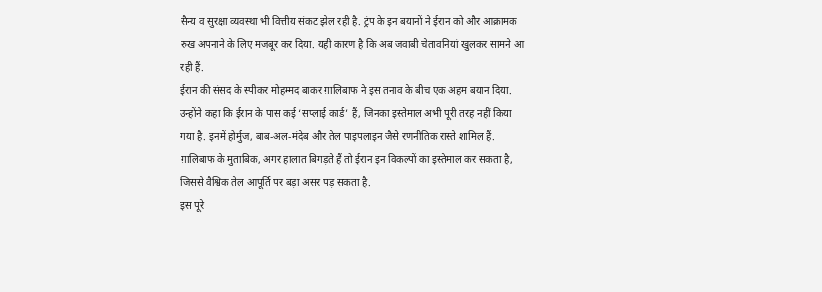सैन्य व सुरक्षा व्यवस्था भी वित्तीय संकट झेल रही है. ट्रंप के इन बयानों ने ईरान को और आक्रामक रुख अपनाने के लिए मजबूर कर दिया. यही कारण है कि अब जवाबी चेतावनियां खुलकर सामने आ रही हैं.
ईरान की संसद के स्पीकर मोहम्मद बाकर ग़ालिबाफ ने इस तनाव के बीच एक अहम बयान दिया. उन्होंने कहा कि ईरान के पास कई ‘सप्लाई कार्ड’ हैं, जिनका इस्तेमाल अभी पूरी तरह नहीं किया गया है. इनमें होर्मुज, बाब-अल-मंदेब और तेल पाइपलाइन जैसे रणनीतिक रास्ते शामिल हैं. ग़ालिबाफ के मुताबिक, अगर हालात बिगड़ते हैं तो ईरान इन विकल्पों का इस्तेमाल कर सकता है, जिससे वैश्विक तेल आपूर्ति पर बड़ा असर पड़ सकता है.
इस पूरे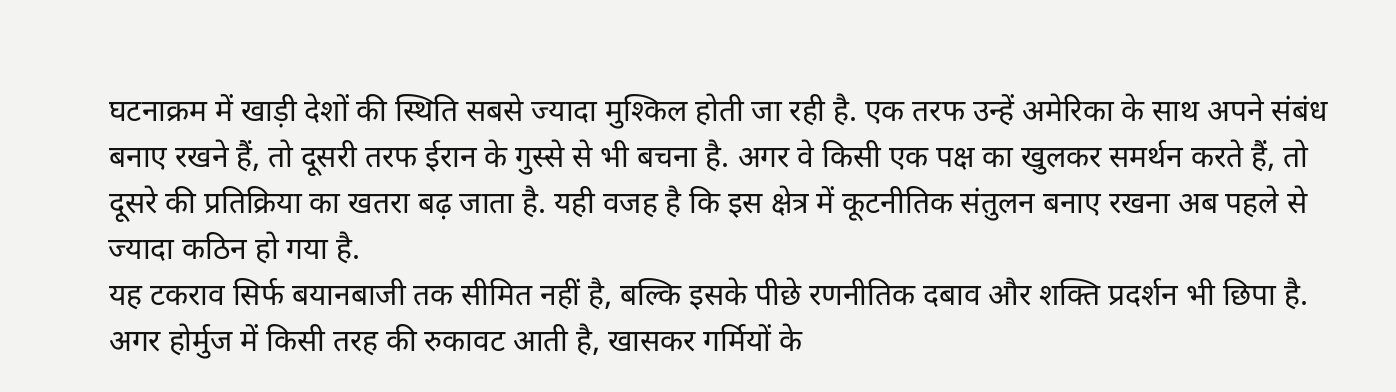घटनाक्रम में खाड़ी देशों की स्थिति सबसे ज्यादा मुश्किल होती जा रही है. एक तरफ उन्हें अमेरिका के साथ अपने संबंध बनाए रखने हैं, तो दूसरी तरफ ईरान के गुस्से से भी बचना है. अगर वे किसी एक पक्ष का खुलकर समर्थन करते हैं, तो दूसरे की प्रतिक्रिया का खतरा बढ़ जाता है. यही वजह है कि इस क्षेत्र में कूटनीतिक संतुलन बनाए रखना अब पहले से ज्यादा कठिन हो गया है.
यह टकराव सिर्फ बयानबाजी तक सीमित नहीं है, बल्कि इसके पीछे रणनीतिक दबाव और शक्ति प्रदर्शन भी छिपा है. अगर होर्मुज में किसी तरह की रुकावट आती है, खासकर गर्मियों के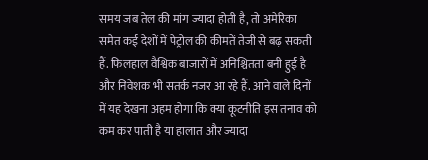समय जब तेल की मांग ज्यादा होती है, तो अमेरिका समेत कई देशों में पेट्रोल की कीमतें तेजी से बढ़ सकती हैं. फिलहाल वैश्विक बाजारों में अनिश्चितता बनी हुई है और निवेशक भी सतर्क नजर आ रहे हैं. आने वाले दिनों में यह देखना अहम होगा कि क्या कूटनीति इस तनाव को कम कर पाती है या हालात और ज्यादा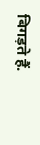बिगड़ते हैं.